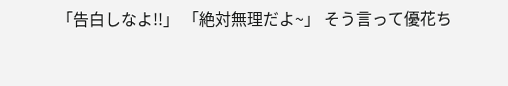「告白しなよ!!」 「絶対無理だよ~」 そう言って優花ち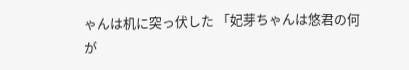ゃんは机に突っ伏した 「妃芽ちゃんは悠君の何が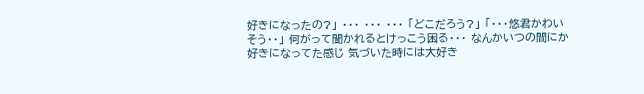好きになったの?」 ・・・ ・・・ ・・・ 「どこだろう?」 「・・・悠君かわいそう・・」 何がって聞かれるとけっこう困る・・・ なんかいつの間にか好きになってた感じ 気づいた時には大好き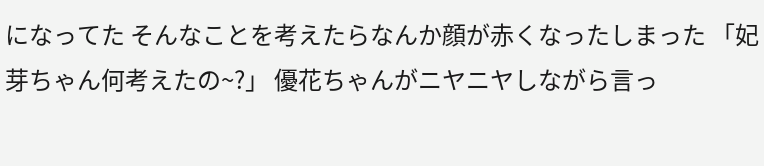になってた そんなことを考えたらなんか顔が赤くなったしまった 「妃芽ちゃん何考えたの~?」 優花ちゃんがニヤニヤしながら言っ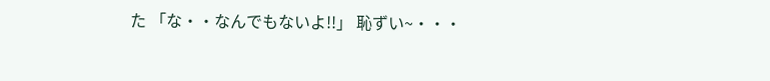た 「な・・なんでもないよ!!」 恥ずい~・・・